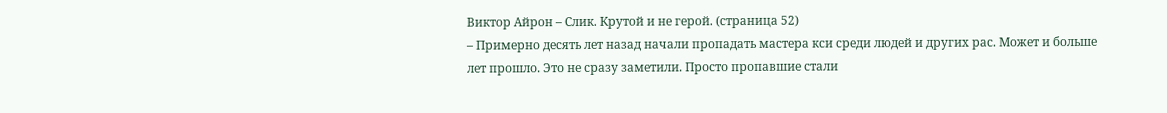Виктор Айрон – Слик. Крутой и не герой. (страница 52)
– Примерно десять лет назад начали пропадать мастера кси среди людей и других рас. Может и больше лет прошло. Это не сразу заметили. Просто пропавшие стали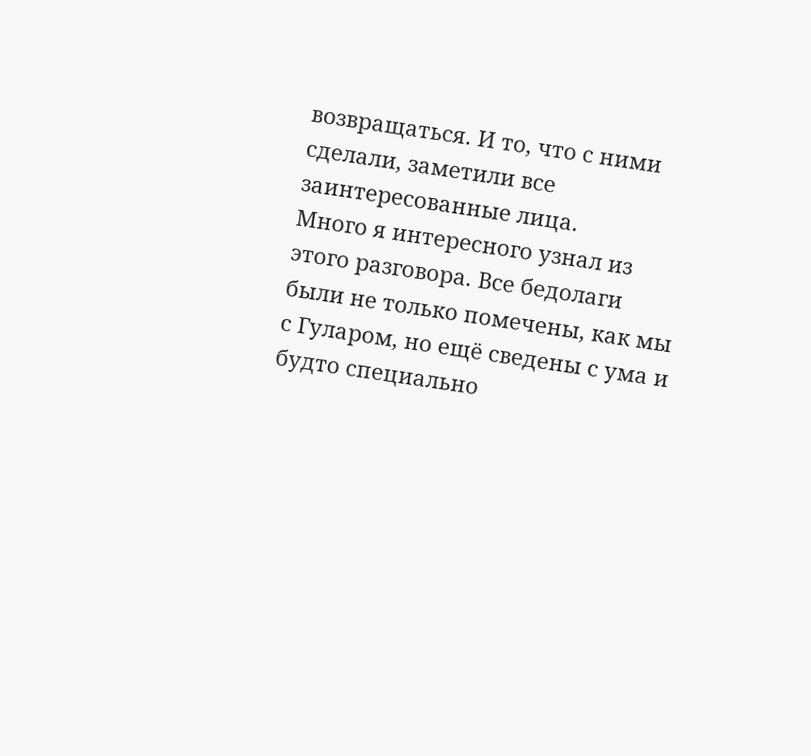возвращаться. И то, что с ними сделали, заметили все заинтересованные лица.
Много я интересного узнал из этого разговора. Все бедолаги были не только помечены, как мы с Гуларом, но ещё сведены с ума и будто специально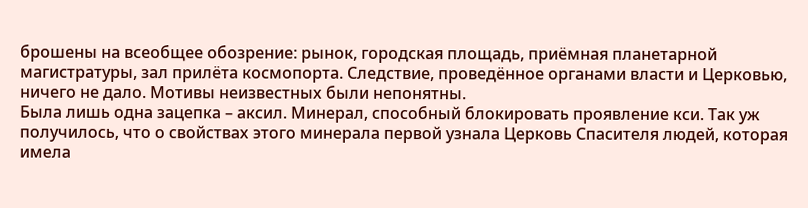брошены на всеобщее обозрение: рынок, городская площадь, приёмная планетарной магистратуры, зал прилёта космопорта. Следствие, проведённое органами власти и Церковью, ничего не дало. Мотивы неизвестных были непонятны.
Была лишь одна зацепка – аксил. Минерал, способный блокировать проявление кси. Так уж получилось, что о свойствах этого минерала первой узнала Церковь Спасителя людей, которая имела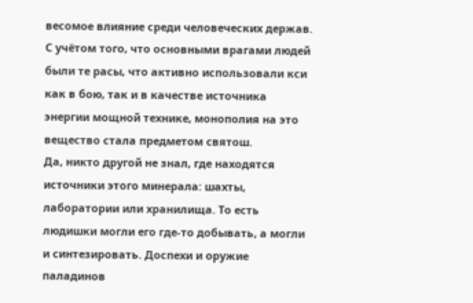весомое влияние среди человеческих держав. С учётом того, что основными врагами людей были те расы, что активно использовали кси как в бою, так и в качестве источника энергии мощной технике, монополия на это вещество стала предметом святош.
Да, никто другой не знал, где находятся источники этого минерала: шахты, лаборатории или хранилища. То есть людишки могли его где-то добывать, а могли и синтезировать. Доспехи и оружие паладинов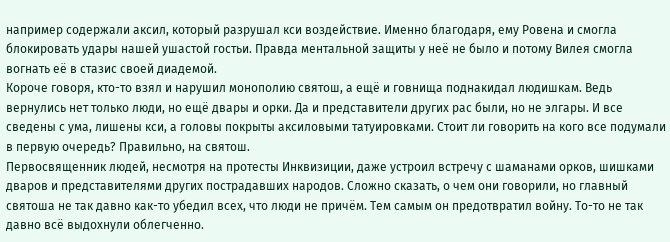например содержали аксил, который разрушал кси воздействие. Именно благодаря, ему Ровена и смогла блокировать удары нашей ушастой гостьи. Правда ментальной защиты у неё не было и потому Вилея смогла вогнать её в стазис своей диадемой.
Короче говоря, кто-то взял и нарушил монополию святош, а ещё и говнища поднакидал людишкам. Ведь вернулись нет только люди, но ещё двары и орки. Да и представители других рас были, но не элгары. И все сведены с ума, лишены кси, а головы покрыты аксиловыми татуировками. Стоит ли говорить на кого все подумали в первую очередь? Правильно, на святош.
Первосвященник людей, несмотря на протесты Инквизиции, даже устроил встречу с шаманами орков, шишками дваров и представителями других пострадавших народов. Сложно сказать, о чем они говорили, но главный святоша не так давно как-то убедил всех, что люди не причём. Тем самым он предотвратил войну. То-то не так давно всё выдохнули облегченно.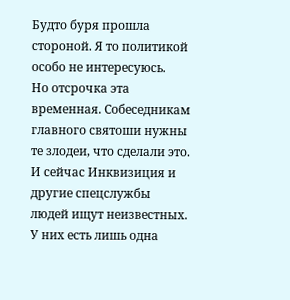Будто буря прошла стороной. Я то политикой особо не интересуюсь.
Но отсрочка эта временная. Собеседникам главного святоши нужны те злодеи, что сделали это. И сейчас Инквизиция и другие спецслужбы людей ищут неизвестных. У них есть лишь одна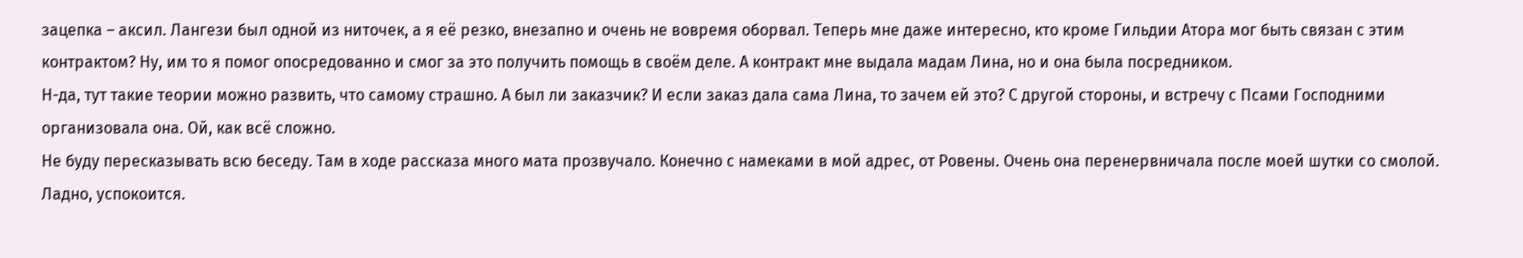зацепка – аксил. Лангези был одной из ниточек, а я её резко, внезапно и очень не вовремя оборвал. Теперь мне даже интересно, кто кроме Гильдии Атора мог быть связан с этим контрактом? Ну, им то я помог опосредованно и смог за это получить помощь в своём деле. А контракт мне выдала мадам Лина, но и она была посредником.
Н-да, тут такие теории можно развить, что самому страшно. А был ли заказчик? И если заказ дала сама Лина, то зачем ей это? С другой стороны, и встречу с Псами Господними организовала она. Ой, как всё сложно.
Не буду пересказывать всю беседу. Там в ходе рассказа много мата прозвучало. Конечно с намеками в мой адрес, от Ровены. Очень она перенервничала после моей шутки со смолой. Ладно, успокоится.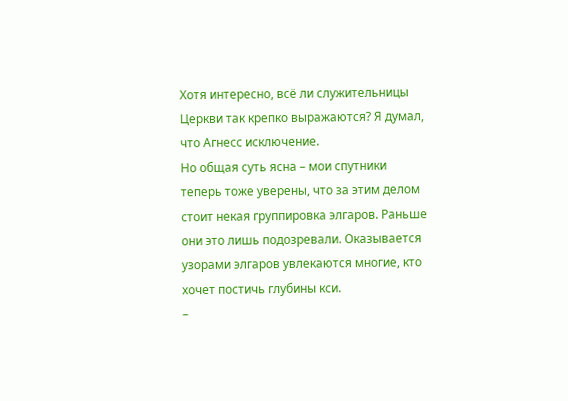Хотя интересно, всё ли служительницы Церкви так крепко выражаются? Я думал, что Агнесс исключение.
Но общая суть ясна – мои спутники теперь тоже уверены, что за этим делом стоит некая группировка элгаров. Раньше они это лишь подозревали. Оказывается узорами элгаров увлекаются многие, кто хочет постичь глубины кси.
–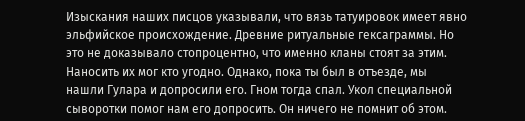Изыскания наших писцов указывали, что вязь татуировок имеет явно эльфийское происхождение. Древние ритуальные гексаграммы. Но это не доказывало стопроцентно, что именно кланы стоят за этим. Наносить их мог кто угодно. Однако, пока ты был в отъезде, мы нашли Гулара и допросили его. Гном тогда спал. Укол специальной сыворотки помог нам его допросить. Он ничего не помнит об этом.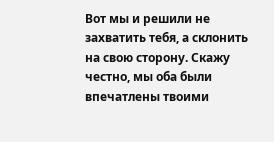Вот мы и решили не захватить тебя, а склонить на свою сторону. Скажу честно, мы оба были впечатлены твоими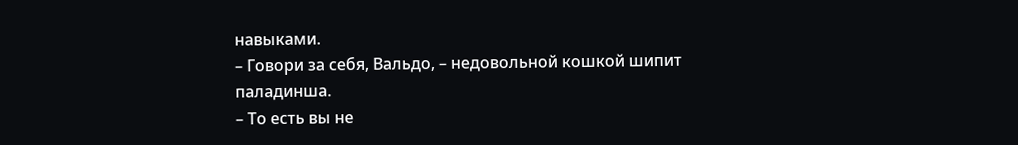навыками.
– Говори за себя, Вальдо, – недовольной кошкой шипит паладинша.
– То есть вы не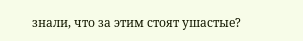знали, что за этим стоят ушастые?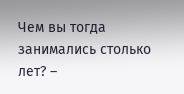Чем вы тогда занимались столько лет? –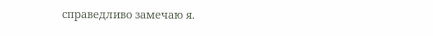справедливо замечаю я.